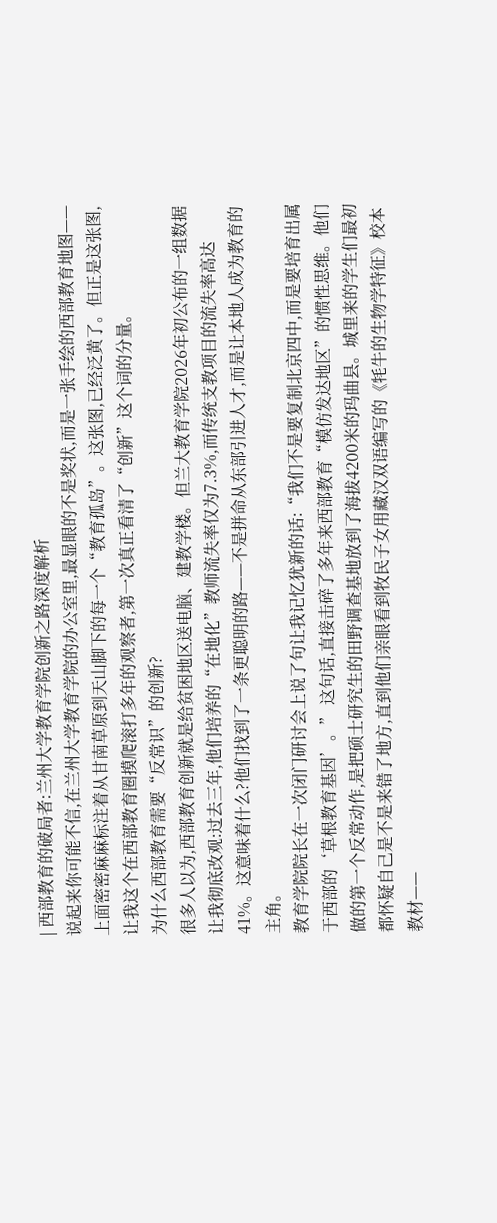| 西部教育的破局者:兰州大学教育学院创新之路深度解析
说起来你可能不信,在兰州大学教育学院的办公室里,最显眼的不是奖状,而是一张手绘的西部教育地图——上面密密麻麻标注着从甘南草原到天山脚下的每一个“教育孤岛”。这张图,已经泛黄了。但正是这张图,让我这个在西部教育圈摸爬滚打多年的观察者,第一次真正看清了“创新”这个词的分量。
为什么西部教育需要“反常识”的创新?
很多人以为,西部教育创新就是给贫困地区送电脑、建教学楼。但兰大教育学院2026年初公布的一组数据让我彻底改观:过去三年,他们培养的“在地化”教师流失率仅为7.3%,而传统支教项目的流失率高达41%。这意味着什么?他们找到了一条更聪明的路——不是拼命从东部引进人才,而是让本地人成为教育的主角。
教育学院院长在一次闭门研讨会上说了句让我记忆犹新的话:“我们不是要复制北京四中,而是要培育出属于西部的‘草根教育基因’。” 这句话,直接击碎了多年来西部教育“模仿发达地区”的惯性思维。他们做的第一个反常动作,是把硕士研究生的田野调查基地放到了海拔4200米的玛曲县。城里来的学生们最初都怀疑自己是不是来错了地方,直到他们亲眼看到牧民子女用藏汉双语编写的《牦牛的生物学特征》校本教材——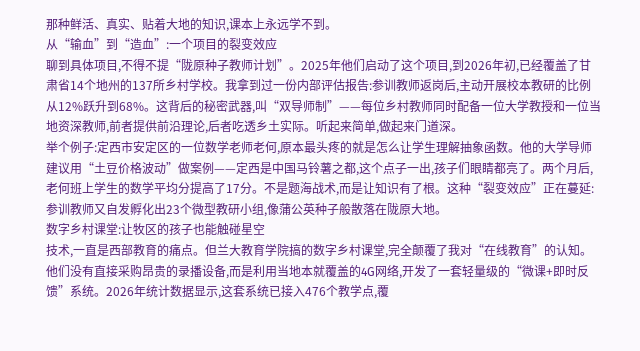那种鲜活、真实、贴着大地的知识,课本上永远学不到。
从“输血”到“造血”:一个项目的裂变效应
聊到具体项目,不得不提“陇原种子教师计划”。2025年他们启动了这个项目,到2026年初,已经覆盖了甘肃省14个地州的137所乡村学校。我拿到过一份内部评估报告:参训教师返岗后,主动开展校本教研的比例从12%跃升到68%。这背后的秘密武器,叫“双导师制”——每位乡村教师同时配备一位大学教授和一位当地资深教师,前者提供前沿理论,后者吃透乡土实际。听起来简单,做起来门道深。
举个例子:定西市安定区的一位数学老师老何,原本最头疼的就是怎么让学生理解抽象函数。他的大学导师建议用“土豆价格波动”做案例——定西是中国马铃薯之都,这个点子一出,孩子们眼睛都亮了。两个月后,老何班上学生的数学平均分提高了17分。不是题海战术,而是让知识有了根。这种“裂变效应”正在蔓延:参训教师又自发孵化出23个微型教研小组,像蒲公英种子般散落在陇原大地。
数字乡村课堂:让牧区的孩子也能触碰星空
技术,一直是西部教育的痛点。但兰大教育学院搞的数字乡村课堂,完全颠覆了我对“在线教育”的认知。他们没有直接采购昂贵的录播设备,而是利用当地本就覆盖的4G网络,开发了一套轻量级的“微课+即时反馈”系统。2026年统计数据显示,这套系统已接入476个教学点,覆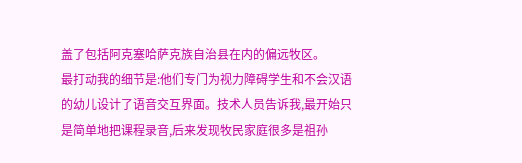盖了包括阿克塞哈萨克族自治县在内的偏远牧区。
最打动我的细节是:他们专门为视力障碍学生和不会汉语的幼儿设计了语音交互界面。技术人员告诉我,最开始只是简单地把课程录音,后来发现牧民家庭很多是祖孙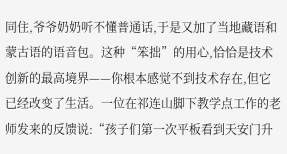同住,爷爷奶奶听不懂普通话,于是又加了当地藏语和蒙古语的语音包。这种“笨拙”的用心,恰恰是技术创新的最高境界——你根本感觉不到技术存在,但它已经改变了生活。一位在祁连山脚下教学点工作的老师发来的反馈说:“孩子们第一次平板看到天安门升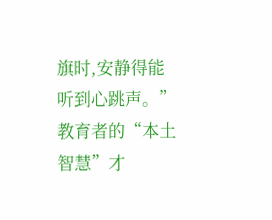旗时,安静得能听到心跳声。”
教育者的“本土智慧”才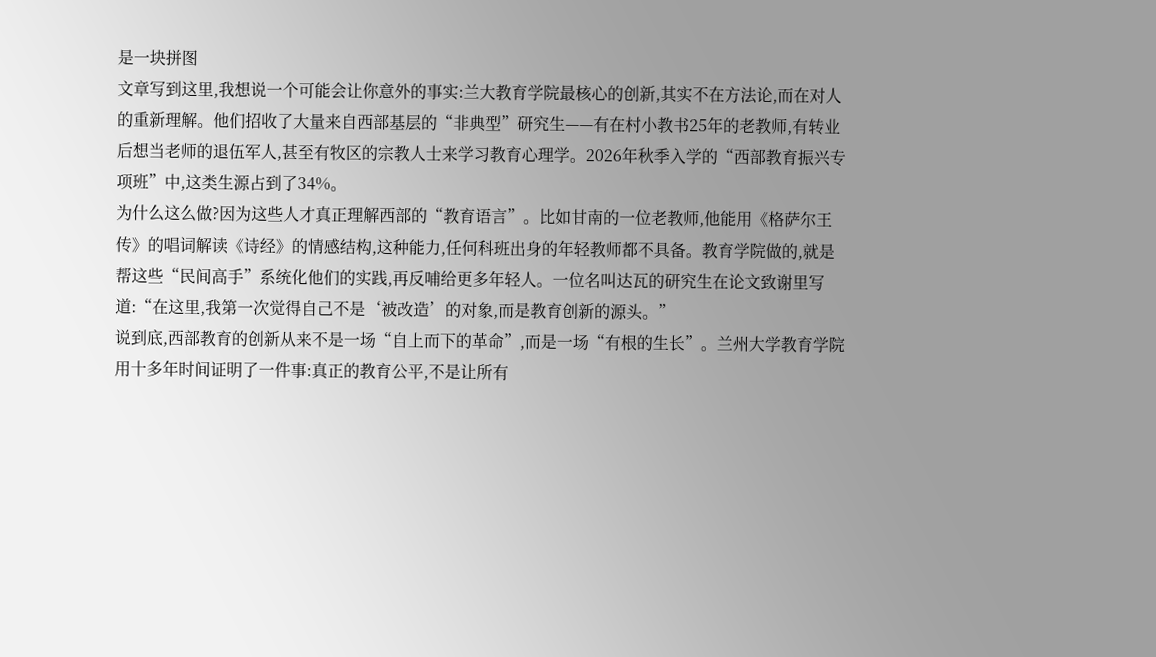是一块拼图
文章写到这里,我想说一个可能会让你意外的事实:兰大教育学院最核心的创新,其实不在方法论,而在对人的重新理解。他们招收了大量来自西部基层的“非典型”研究生——有在村小教书25年的老教师,有转业后想当老师的退伍军人,甚至有牧区的宗教人士来学习教育心理学。2026年秋季入学的“西部教育振兴专项班”中,这类生源占到了34%。
为什么这么做?因为这些人才真正理解西部的“教育语言”。比如甘南的一位老教师,他能用《格萨尔王传》的唱词解读《诗经》的情感结构,这种能力,任何科班出身的年轻教师都不具备。教育学院做的,就是帮这些“民间高手”系统化他们的实践,再反哺给更多年轻人。一位名叫达瓦的研究生在论文致谢里写道:“在这里,我第一次觉得自己不是‘被改造’的对象,而是教育创新的源头。”
说到底,西部教育的创新从来不是一场“自上而下的革命”,而是一场“有根的生长”。兰州大学教育学院用十多年时间证明了一件事:真正的教育公平,不是让所有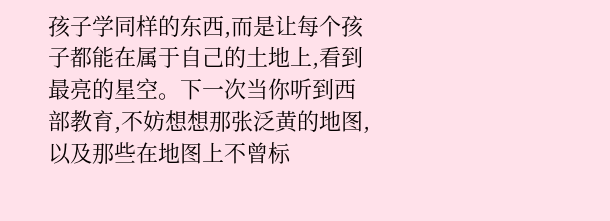孩子学同样的东西,而是让每个孩子都能在属于自己的土地上,看到最亮的星空。下一次当你听到西部教育,不妨想想那张泛黄的地图,以及那些在地图上不曾标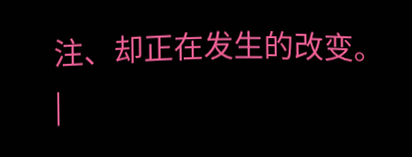注、却正在发生的改变。 |